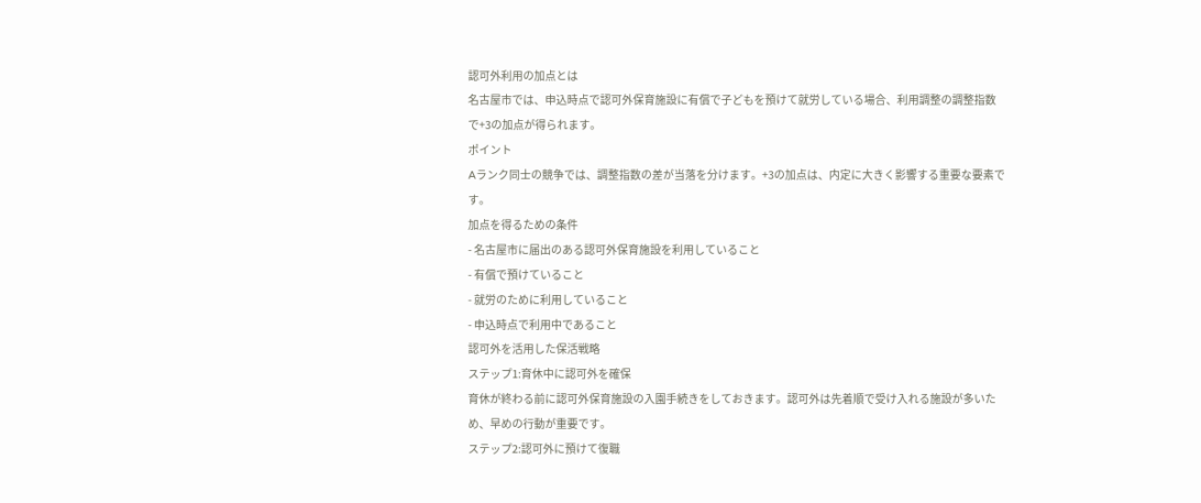認可外利用の加点とは
名古屋市では、申込時点で認可外保育施設に有償で子どもを預けて就労している場合、利用調整の調整指数で+3の加点が得られます。
ポイント
Aランク同士の競争では、調整指数の差が当落を分けます。+3の加点は、内定に大きく影響する重要な要素です。
加点を得るための条件
- 名古屋市に届出のある認可外保育施設を利用していること
- 有償で預けていること
- 就労のために利用していること
- 申込時点で利用中であること
認可外を活用した保活戦略
ステップ1:育休中に認可外を確保
育休が終わる前に認可外保育施設の入園手続きをしておきます。認可外は先着順で受け入れる施設が多いため、早めの行動が重要です。
ステップ2:認可外に預けて復職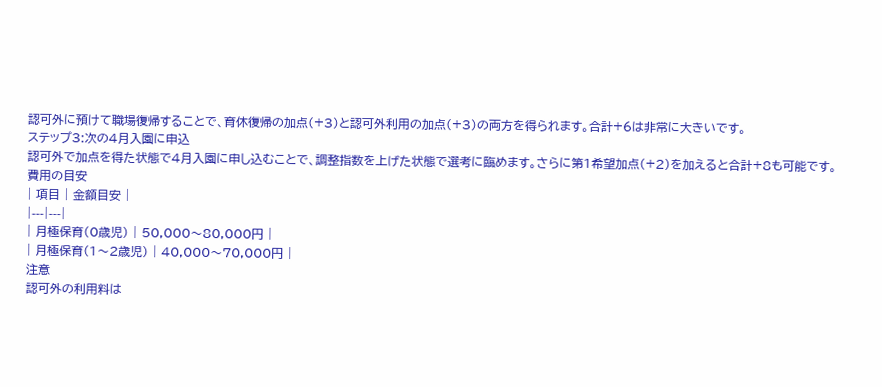認可外に預けて職場復帰することで、育休復帰の加点(+3)と認可外利用の加点(+3)の両方を得られます。合計+6は非常に大きいです。
ステップ3:次の4月入園に申込
認可外で加点を得た状態で4月入園に申し込むことで、調整指数を上げた状態で選考に臨めます。さらに第1希望加点(+2)を加えると合計+8も可能です。
費用の目安
| 項目 | 金額目安 |
|---|---|
| 月極保育(0歳児) | 50,000〜80,000円 |
| 月極保育(1〜2歳児) | 40,000〜70,000円 |
注意
認可外の利用料は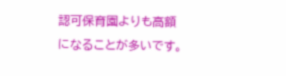認可保育園よりも高額になることが多いです。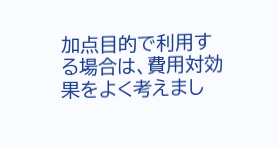加点目的で利用する場合は、費用対効果をよく考えまし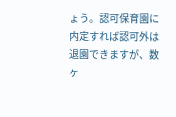ょう。認可保育園に内定すれば認可外は退園できますが、数ヶ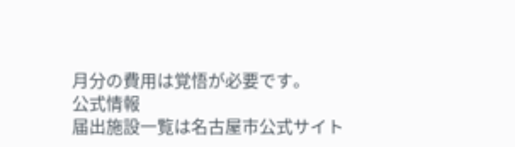月分の費用は覚悟が必要です。
公式情報
届出施設一覧は名古屋市公式サイト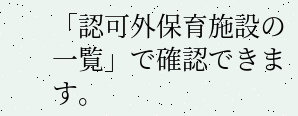「認可外保育施設の一覧」で確認できます。